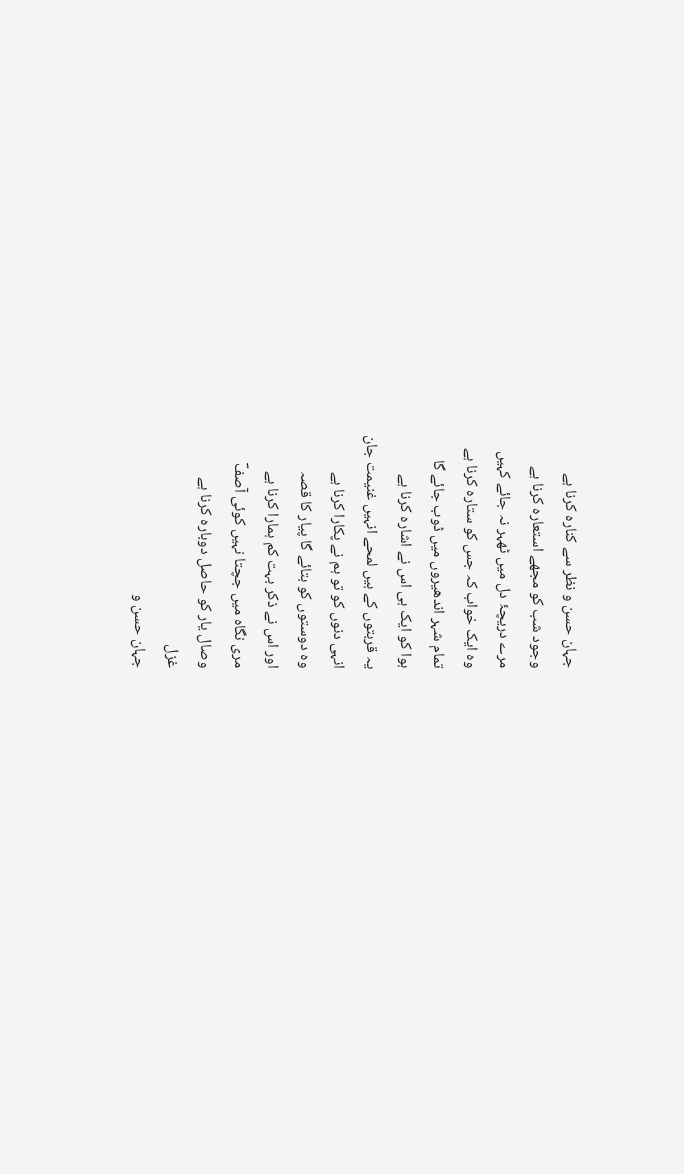جہان حسن و نظر سے کنارہ کرنا ہے
وجود شب کو مجھے استعارہ کرنا ہے
مرے دریچۂ دل میں ٹھہر نہ جائے کہیں
وہ ایک خواب کہ جس کو ستارہ کرنا ہے
تمام شہر اندھیروں میں ڈوب جائے گا
ہوا کو ایک ہی اس نے اشارہ کرنا ہے
یہ قربتوں کے ہیں لمحے انہیں غنیمت جان
انہی دنوں کو تو ہم نے پکارا کرنا ہے
وہ دوستوں کو بتائے گا پیار کا قصہ
اور اس نے ذکر بہت کم ہمارا کرنا ہے
مری نگاہ میں جچتا نہیں کوئی آصفؔ
وصال یار کو حاصل دوبارہ کرنا ہے
غزل
جہان حسن و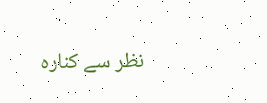نظر سے کنارہ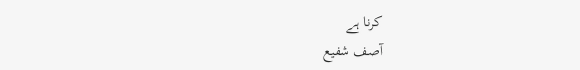کرنا ہے
آصف شفیع